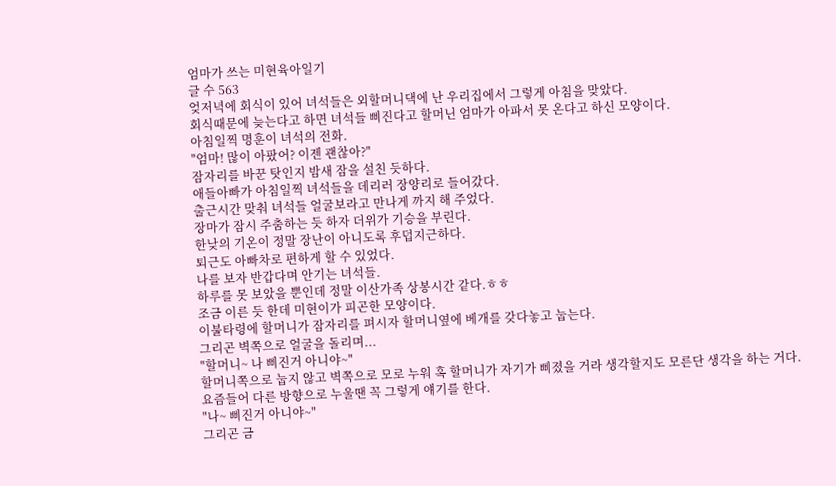엄마가 쓰는 미현육아일기
글 수 563
엊저녁에 회식이 있어 녀석들은 외할머니댁에 난 우리집에서 그렇게 아침을 맞았다.
회식때문에 늦는다고 하면 녀석들 삐진다고 할머닌 엄마가 아파서 못 온다고 하신 모양이다.
아침일찍 명훈이 녀석의 전화.
"엄마! 많이 아팠어? 이젠 괜찮아?"
잠자리를 바꾼 탓인지 밤새 잠을 설친 듯하다.
애들아빠가 아침일찍 녀석들을 데리러 장양리로 들어갔다.
출근시간 맞춰 녀석들 얼굴보라고 만나게 까지 해 주었다.
장마가 잠시 주춤하는 듯 하자 더위가 기승을 부린다.
한낮의 기온이 정말 장난이 아니도록 후덥지근하다.
퇴근도 아빠차로 편하게 할 수 있었다.
나를 보자 반갑다며 안기는 녀석들.
하루를 못 보았을 뿐인데 정말 이산가족 상봉시간 같다.ㅎㅎ
조금 이른 듯 한데 미현이가 피곤한 모양이다.
이불타령에 할머니가 잠자리를 펴시자 할머니옆에 베개를 갖다놓고 눕는다.
그리곤 벽쪽으로 얼굴을 돌리며...
"할머니~ 나 삐진거 아니야~"
할머니쪽으로 눕지 않고 벽쪽으로 모로 누워 혹 할머니가 자기가 삐졌을 거라 생각할지도 모른단 생각을 하는 거다.
요즘들어 다른 방향으로 누울땐 꼭 그렇게 얘기를 한다.
"나~ 삐진거 아니야~"
그리곤 금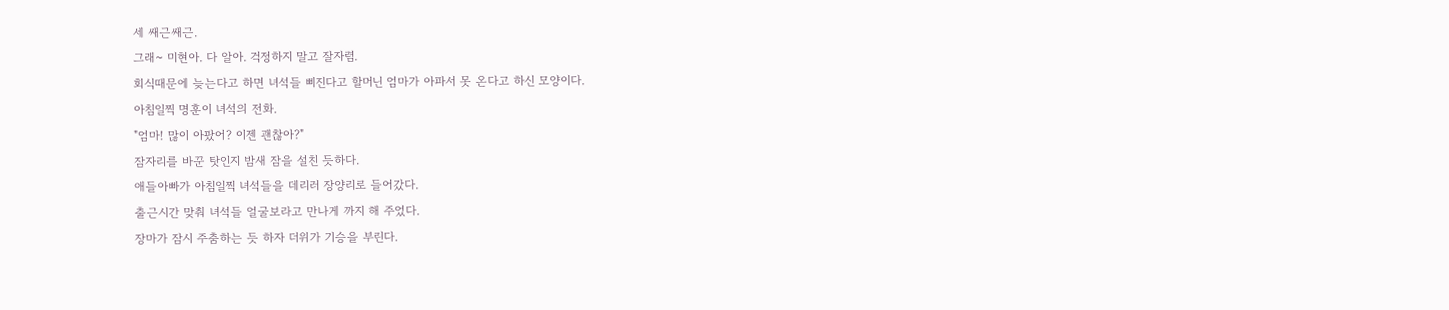세 쌔근쌔근.
그래~ 미현아. 다 알아. 걱정하지 말고 잘자렴.
회식때문에 늦는다고 하면 녀석들 삐진다고 할머닌 엄마가 아파서 못 온다고 하신 모양이다.
아침일찍 명훈이 녀석의 전화.
"엄마! 많이 아팠어? 이젠 괜찮아?"
잠자리를 바꾼 탓인지 밤새 잠을 설친 듯하다.
애들아빠가 아침일찍 녀석들을 데리러 장양리로 들어갔다.
출근시간 맞춰 녀석들 얼굴보라고 만나게 까지 해 주었다.
장마가 잠시 주춤하는 듯 하자 더위가 기승을 부린다.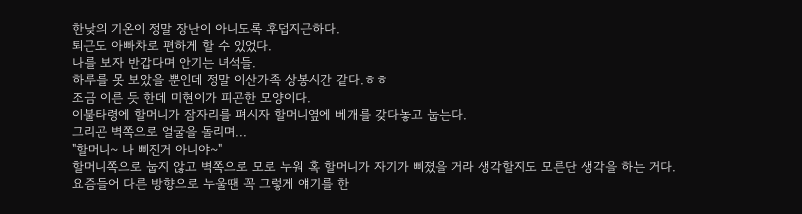한낮의 기온이 정말 장난이 아니도록 후덥지근하다.
퇴근도 아빠차로 편하게 할 수 있었다.
나를 보자 반갑다며 안기는 녀석들.
하루를 못 보았을 뿐인데 정말 이산가족 상봉시간 같다.ㅎㅎ
조금 이른 듯 한데 미현이가 피곤한 모양이다.
이불타령에 할머니가 잠자리를 펴시자 할머니옆에 베개를 갖다놓고 눕는다.
그리곤 벽쪽으로 얼굴을 돌리며...
"할머니~ 나 삐진거 아니야~"
할머니쪽으로 눕지 않고 벽쪽으로 모로 누워 혹 할머니가 자기가 삐졌을 거라 생각할지도 모른단 생각을 하는 거다.
요즘들어 다른 방향으로 누울땐 꼭 그렇게 얘기를 한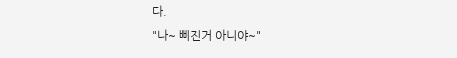다.
"나~ 삐진거 아니야~"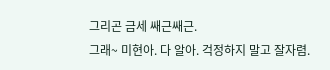그리곤 금세 쌔근쌔근.
그래~ 미현아. 다 알아. 걱정하지 말고 잘자렴.